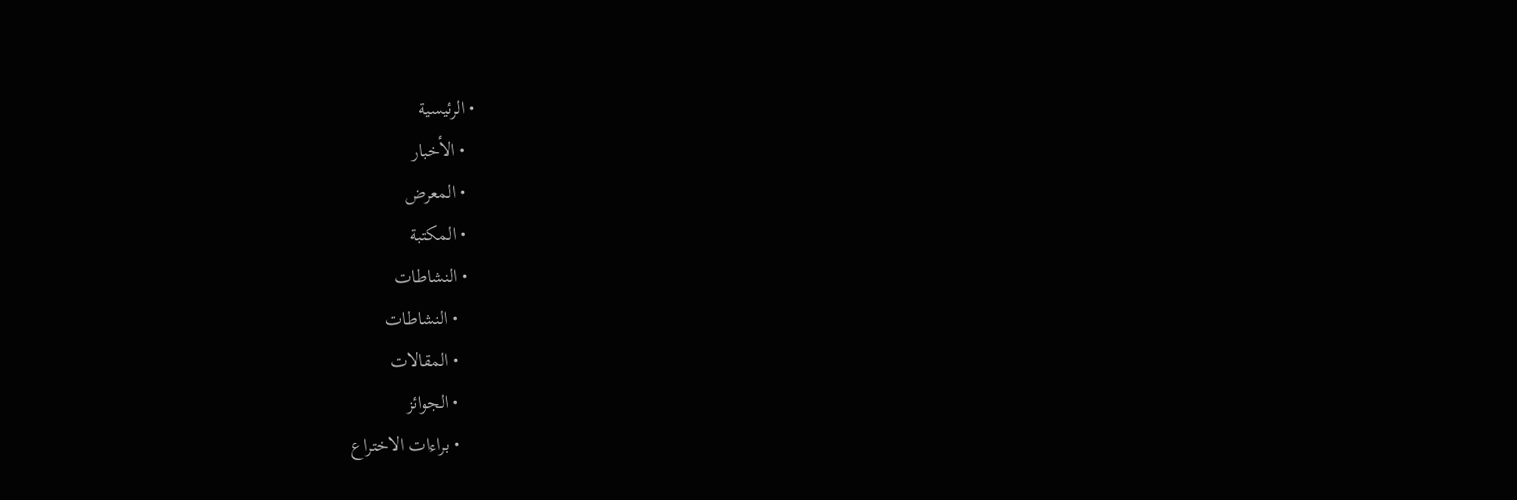• الرئيسية
  • الأخبار
  • المعرض
  • المكتبة
  • النشاطات
    • النشاطات
    • المقالات
    • الجوائز
    • براءات الاختراع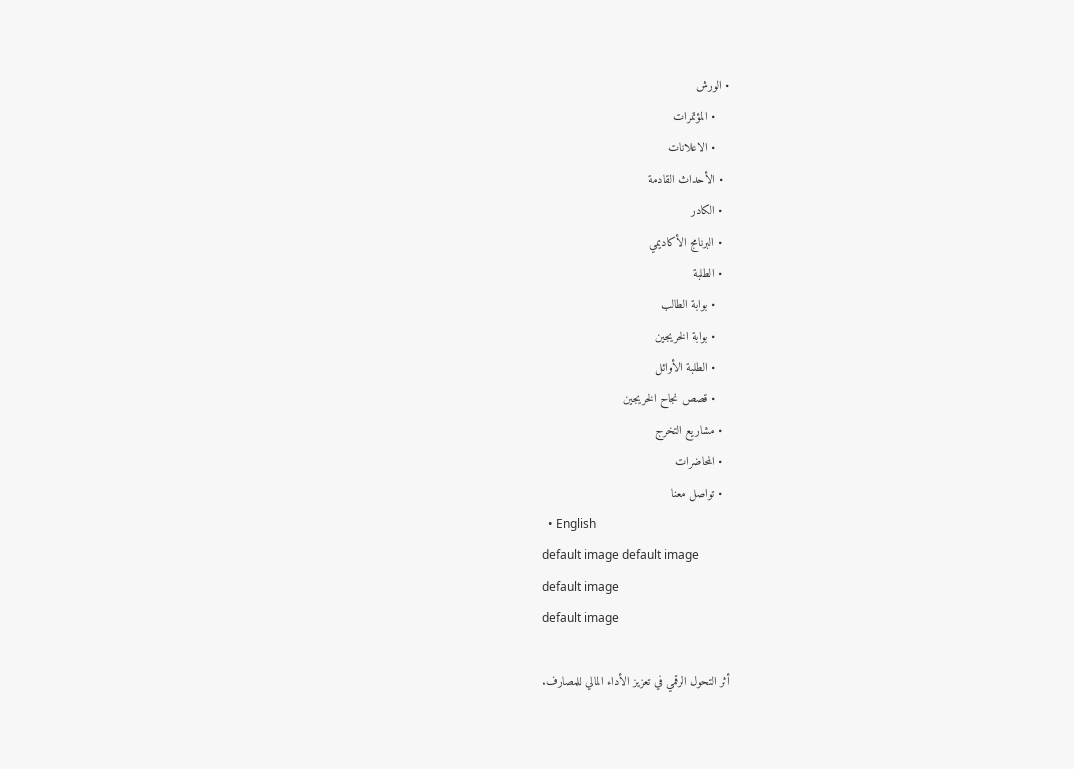• الورش
    • المؤتمرات
    • الاعلانات
  • الأحداث القادمة
  • الكادر
  • البرنامج الأكاديمي
  • الطلبة
    • بوابة الطالب
    • بوابة الخريجين
    • الطلبة الأوائل
    • قصص نجاح الخريجين
  • مشاريع التخرج
  • المحاضرات
  • تواصل معنا
  • English
default image default image
default image
default image

أثر التحول الرقمي في تعزيز الأداء المالي للمصارف.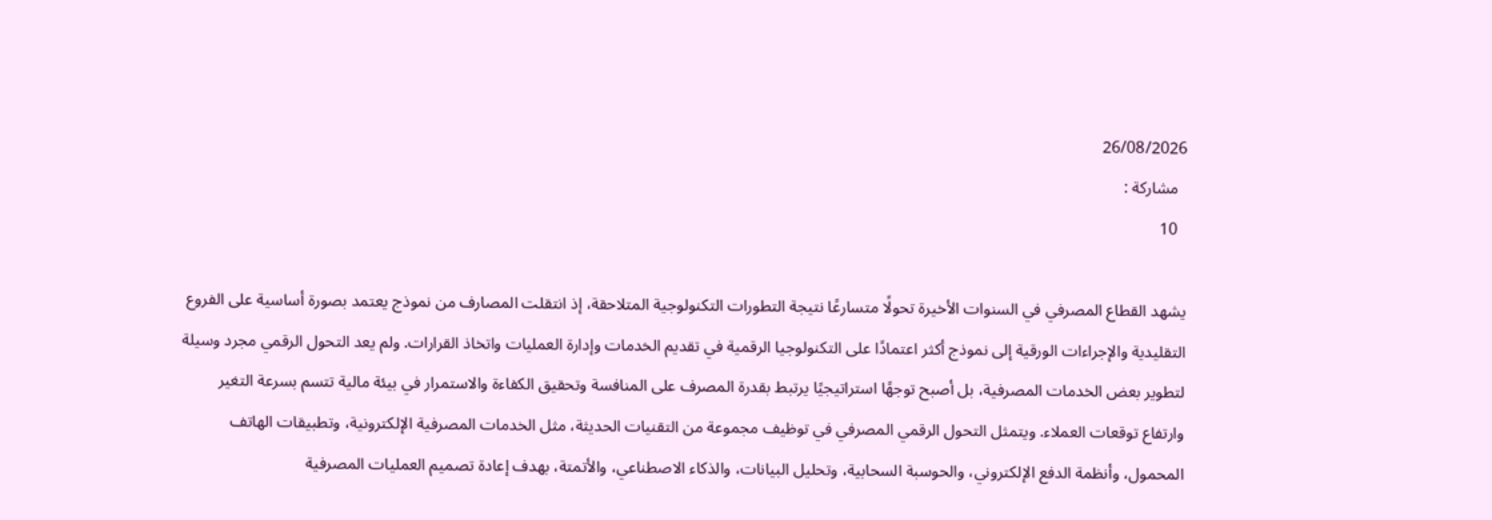26/08/2026
  مشاركة :
  10

يشهد القطاع المصرفي في السنوات الأخيرة تحولًا متسارعًا نتيجة التطورات التكنولوجية المتلاحقة، إذ انتقلت المصارف من نموذج يعتمد بصورة أساسية على الفروع التقليدية والإجراءات الورقية إلى نموذج أكثر اعتمادًا على التكنولوجيا الرقمية في تقديم الخدمات وإدارة العمليات واتخاذ القرارات. ولم يعد التحول الرقمي مجرد وسيلة لتطوير بعض الخدمات المصرفية، بل أصبح توجهًا استراتيجيًا يرتبط بقدرة المصرف على المنافسة وتحقيق الكفاءة والاستمرار في بيئة مالية تتسم بسرعة التغير وارتفاع توقعات العملاء. ويتمثل التحول الرقمي المصرفي في توظيف مجموعة من التقنيات الحديثة، مثل الخدمات المصرفية الإلكترونية، وتطبيقات الهاتف المحمول، وأنظمة الدفع الإلكتروني، والحوسبة السحابية، وتحليل البيانات، والذكاء الاصطناعي، والأتمتة، بهدف إعادة تصميم العمليات المصرفية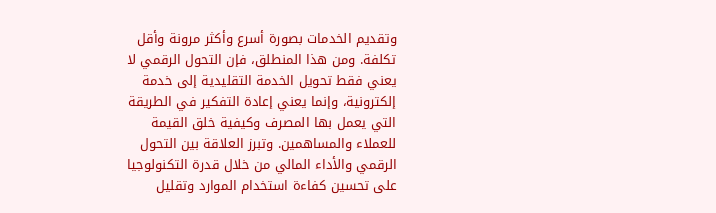وتقديم الخدمات بصورة أسرع وأكثر مرونة وأقل تكلفة. ومن هذا المنطلق، فإن التحول الرقمي لا يعني فقط تحويل الخدمة التقليدية إلى خدمة إلكترونية، وإنما يعني إعادة التفكير في الطريقة التي يعمل بها المصرف وكيفية خلق القيمة للعملاء والمساهمين. وتبرز العلاقة بين التحول الرقمي والأداء المالي من خلال قدرة التكنولوجيا على تحسين كفاءة استخدام الموارد وتقليل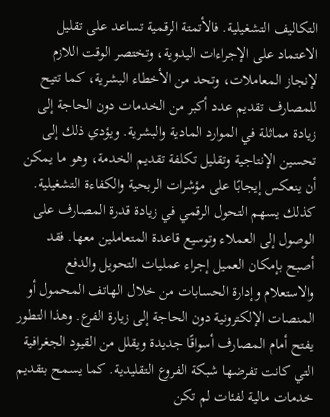التكاليف التشغيلية. فالأتمتة الرقمية تساعد على تقليل الاعتماد على الإجراءات اليدوية، وتختصر الوقت اللازم لإنجاز المعاملات، وتحد من الأخطاء البشرية، كما تتيح للمصارف تقديم عدد أكبر من الخدمات دون الحاجة إلى زيادة مماثلة في الموارد المادية والبشرية. ويؤدي ذلك إلى تحسين الإنتاجية وتقليل تكلفة تقديم الخدمة، وهو ما يمكن أن ينعكس إيجابًا على مؤشرات الربحية والكفاءة التشغيلية. كذلك يسهم التحول الرقمي في زيادة قدرة المصارف على الوصول إلى العملاء وتوسيع قاعدة المتعاملين معها. فقد أصبح بإمكان العميل إجراء عمليات التحويل والدفع والاستعلام وإدارة الحسابات من خلال الهاتف المحمول أو المنصات الإلكترونية دون الحاجة إلى زيارة الفرع. وهذا التطور يفتح أمام المصارف أسواقًا جديدة ويقلل من القيود الجغرافية التي كانت تفرضها شبكة الفروع التقليدية. كما يسمح بتقديم خدمات مالية لفئات لم تكن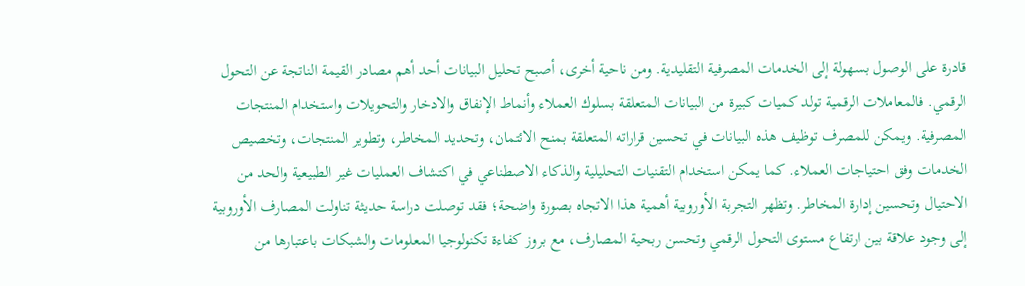قادرة على الوصول بسهولة إلى الخدمات المصرفية التقليدية. ومن ناحية أخرى، أصبح تحليل البيانات أحد أهم مصادر القيمة الناتجة عن التحول الرقمي. فالمعاملات الرقمية تولد كميات كبيرة من البيانات المتعلقة بسلوك العملاء وأنماط الإنفاق والادخار والتحويلات واستخدام المنتجات المصرفية. ويمكن للمصرف توظيف هذه البيانات في تحسين قراراته المتعلقة بمنح الائتمان، وتحديد المخاطر، وتطوير المنتجات، وتخصيص الخدمات وفق احتياجات العملاء. كما يمكن استخدام التقنيات التحليلية والذكاء الاصطناعي في اكتشاف العمليات غير الطبيعية والحد من الاحتيال وتحسين إدارة المخاطر. وتظهر التجربة الأوروبية أهمية هذا الاتجاه بصورة واضحة؛ فقد توصلت دراسة حديثة تناولت المصارف الأوروبية إلى وجود علاقة بين ارتفاع مستوى التحول الرقمي وتحسن ربحية المصارف، مع بروز كفاءة تكنولوجيا المعلومات والشبكات باعتبارها من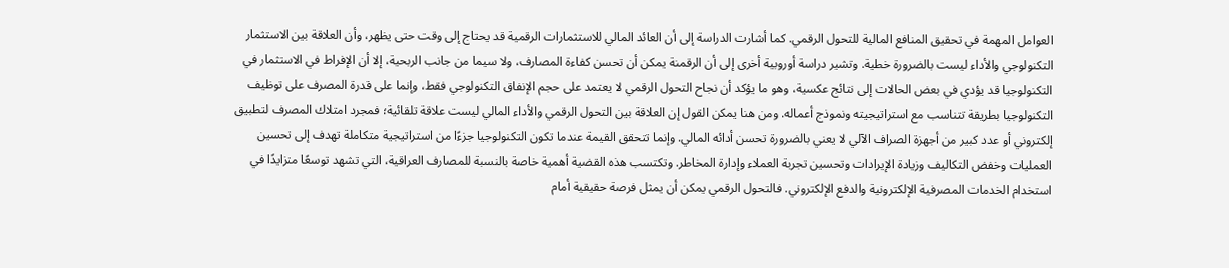العوامل المهمة في تحقيق المنافع المالية للتحول الرقمي. كما أشارت الدراسة إلى أن العائد المالي للاستثمارات الرقمية قد يحتاج إلى وقت حتى يظهر، وأن العلاقة بين الاستثمار التكنولوجي والأداء ليست بالضرورة خطية. وتشير دراسة أوروبية أخرى إلى أن الرقمنة يمكن أن تحسن كفاءة المصارف، ولا سيما من جانب الربحية، إلا أن الإفراط في الاستثمار في التكنولوجيا قد يؤدي في بعض الحالات إلى نتائج عكسية، وهو ما يؤكد أن نجاح التحول الرقمي لا يعتمد على حجم الإنفاق التكنولوجي فقط، وإنما على قدرة المصرف على توظيف التكنولوجيا بطريقة تتناسب مع استراتيجيته ونموذج أعماله. ومن هنا يمكن القول إن العلاقة بين التحول الرقمي والأداء المالي ليست علاقة تلقائية؛ فمجرد امتلاك المصرف لتطبيق إلكتروني أو عدد كبير من أجهزة الصراف الآلي لا يعني بالضرورة تحسن أدائه المالي. وإنما تتحقق القيمة عندما تكون التكنولوجيا جزءًا من استراتيجية متكاملة تهدف إلى تحسين العمليات وخفض التكاليف وزيادة الإيرادات وتحسين تجربة العملاء وإدارة المخاطر. وتكتسب هذه القضية أهمية خاصة بالنسبة للمصارف العراقية، التي تشهد توسعًا متزايدًا في استخدام الخدمات المصرفية الإلكترونية والدفع الإلكتروني. فالتحول الرقمي يمكن أن يمثل فرصة حقيقية أمام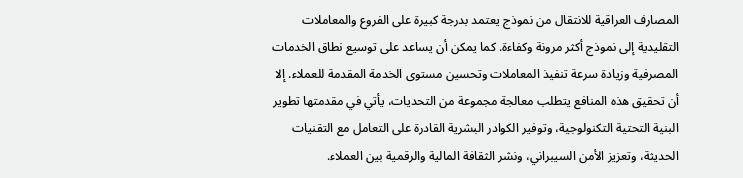المصارف العراقية للانتقال من نموذج يعتمد بدرجة كبيرة على الفروع والمعاملات التقليدية إلى نموذج أكثر مرونة وكفاءة. كما يمكن أن يساعد على توسيع نطاق الخدمات المصرفية وزيادة سرعة تنفيذ المعاملات وتحسين مستوى الخدمة المقدمة للعملاء. إلا أن تحقيق هذه المنافع يتطلب معالجة مجموعة من التحديات، يأتي في مقدمتها تطوير البنية التحتية التكنولوجية، وتوفير الكوادر البشرية القادرة على التعامل مع التقنيات الحديثة، وتعزيز الأمن السيبراني، ونشر الثقافة المالية والرقمية بين العملاء.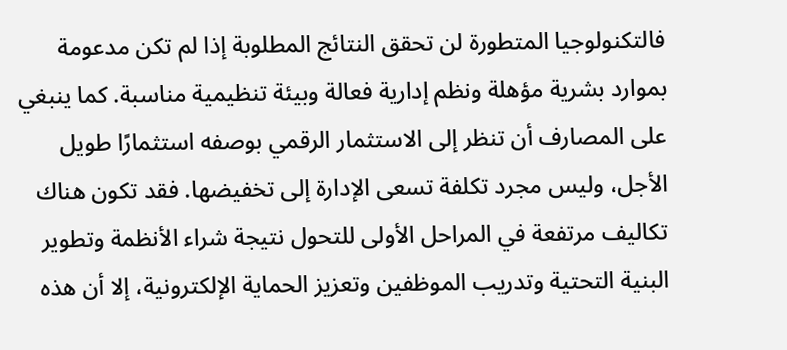فالتكنولوجيا المتطورة لن تحقق النتائج المطلوبة إذا لم تكن مدعومة بموارد بشرية مؤهلة ونظم إدارية فعالة وبيئة تنظيمية مناسبة. كما ينبغي على المصارف أن تنظر إلى الاستثمار الرقمي بوصفه استثمارًا طويل الأجل، وليس مجرد تكلفة تسعى الإدارة إلى تخفيضها. فقد تكون هناك تكاليف مرتفعة في المراحل الأولى للتحول نتيجة شراء الأنظمة وتطوير البنية التحتية وتدريب الموظفين وتعزيز الحماية الإلكترونية، إلا أن هذه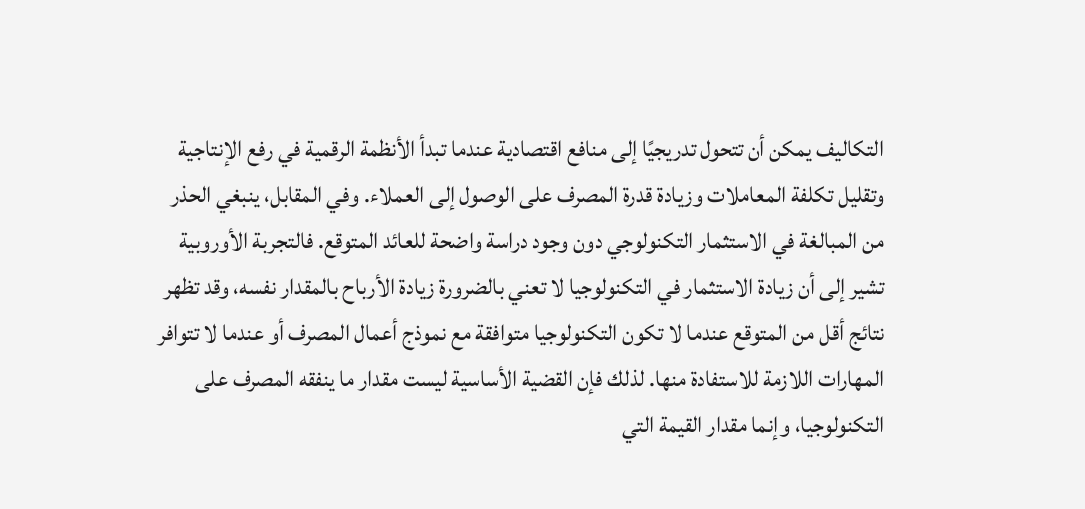التكاليف يمكن أن تتحول تدريجيًا إلى منافع اقتصادية عندما تبدأ الأنظمة الرقمية في رفع الإنتاجية وتقليل تكلفة المعاملات وزيادة قدرة المصرف على الوصول إلى العملاء. وفي المقابل، ينبغي الحذر من المبالغة في الاستثمار التكنولوجي دون وجود دراسة واضحة للعائد المتوقع. فالتجربة الأوروبية تشير إلى أن زيادة الاستثمار في التكنولوجيا لا تعني بالضرورة زيادة الأرباح بالمقدار نفسه، وقد تظهر نتائج أقل من المتوقع عندما لا تكون التكنولوجيا متوافقة مع نموذج أعمال المصرف أو عندما لا تتوافر المهارات اللازمة للاستفادة منها. لذلك فإن القضية الأساسية ليست مقدار ما ينفقه المصرف على التكنولوجيا، وإنما مقدار القيمة التي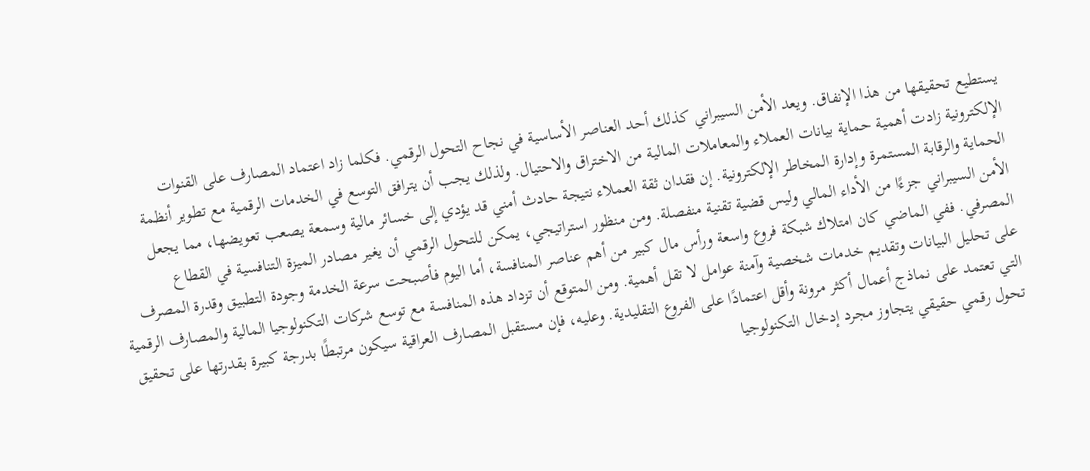يستطيع تحقيقها من هذا الإنفاق. ويعد الأمن السيبراني كذلك أحد العناصر الأساسية في نجاح التحول الرقمي. فكلما زاد اعتماد المصارف على القنوات الإلكترونية زادت أهمية حماية بيانات العملاء والمعاملات المالية من الاختراق والاحتيال. ولذلك يجب أن يترافق التوسع في الخدمات الرقمية مع تطوير أنظمة الحماية والرقابة المستمرة وإدارة المخاطر الإلكترونية. إن فقدان ثقة العملاء نتيجة حادث أمني قد يؤدي إلى خسائر مالية وسمعة يصعب تعويضها، مما يجعل الأمن السيبراني جزءًا من الأداء المالي وليس قضية تقنية منفصلة. ومن منظور استراتيجي، يمكن للتحول الرقمي أن يغير مصادر الميزة التنافسية في القطاع المصرفي. ففي الماضي كان امتلاك شبكة فروع واسعة ورأس مال كبير من أهم عناصر المنافسة، أما اليوم فأصبحت سرعة الخدمة وجودة التطبيق وقدرة المصرف على تحليل البيانات وتقديم خدمات شخصية وآمنة عوامل لا تقل أهمية. ومن المتوقع أن تزداد هذه المنافسة مع توسع شركات التكنولوجيا المالية والمصارف الرقمية التي تعتمد على نماذج أعمال أكثر مرونة وأقل اعتمادًا على الفروع التقليدية. وعليه، فإن مستقبل المصارف العراقية سيكون مرتبطًا بدرجة كبيرة بقدرتها على تحقيق تحول رقمي حقيقي يتجاوز مجرد إدخال التكنولوجيا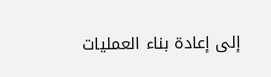إلى إعادة بناء العمليات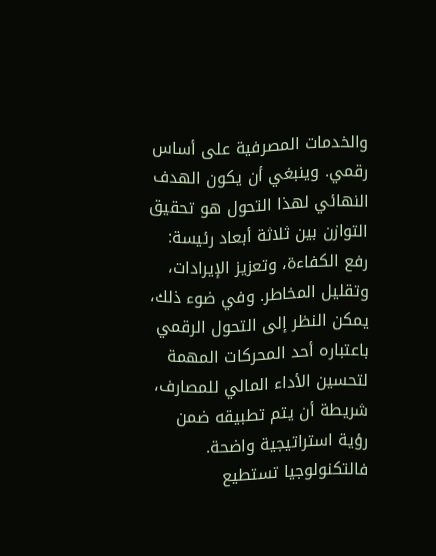والخدمات المصرفية على أساس رقمي. وينبغي أن يكون الهدف النهائي لهذا التحول هو تحقيق التوازن بين ثلاثة أبعاد رئيسة: رفع الكفاءة، وتعزيز الإيرادات، وتقليل المخاطر. وفي ضوء ذلك، يمكن النظر إلى التحول الرقمي باعتباره أحد المحركات المهمة لتحسين الأداء المالي للمصارف، شريطة أن يتم تطبيقه ضمن رؤية استراتيجية واضحة. فالتكنولوجيا تستطيع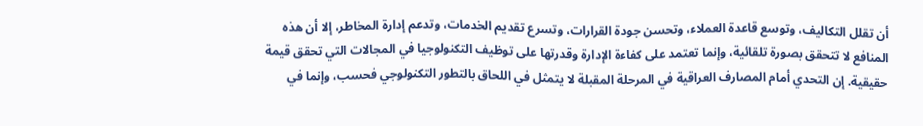أن تقلل التكاليف، وتوسع قاعدة العملاء، وتحسن جودة القرارات، وتسرع تقديم الخدمات، وتدعم إدارة المخاطر، إلا أن هذه المنافع لا تتحقق بصورة تلقائية، وإنما تعتمد على كفاءة الإدارة وقدرتها على توظيف التكنولوجيا في المجالات التي تحقق قيمة حقيقية. إن التحدي أمام المصارف العراقية في المرحلة المقبلة لا يتمثل في اللحاق بالتطور التكنولوجي فحسب، وإنما في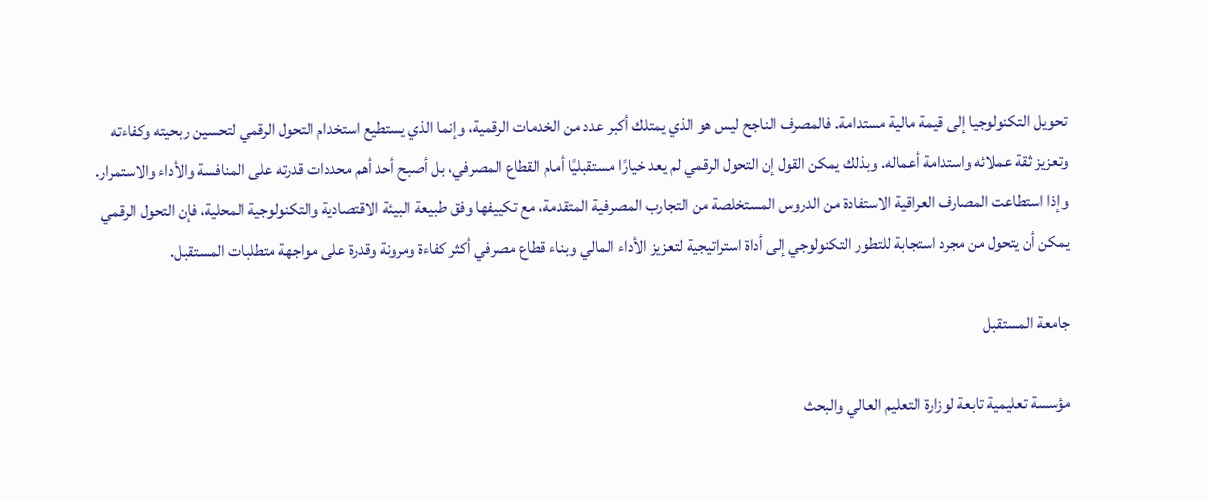تحويل التكنولوجيا إلى قيمة مالية مستدامة. فالمصرف الناجح ليس هو الذي يمتلك أكبر عدد من الخدمات الرقمية، وإنما الذي يستطيع استخدام التحول الرقمي لتحسين ربحيته وكفاءته وتعزيز ثقة عملائه واستدامة أعماله. وبذلك يمكن القول إن التحول الرقمي لم يعد خيارًا مستقبليًا أمام القطاع المصرفي، بل أصبح أحد أهم محددات قدرته على المنافسة والأداء والاستمرار. وإذا استطاعت المصارف العراقية الاستفادة من الدروس المستخلصة من التجارب المصرفية المتقدمة، مع تكييفها وفق طبيعة البيئة الاقتصادية والتكنولوجية المحلية، فإن التحول الرقمي يمكن أن يتحول من مجرد استجابة للتطور التكنولوجي إلى أداة استراتيجية لتعزيز الأداء المالي وبناء قطاع مصرفي أكثر كفاءة ومرونة وقدرة على مواجهة متطلبات المستقبل.

جامعة المستقبل

مؤسسة تعليمية تابعة لوزارة التعليم العالي والبحث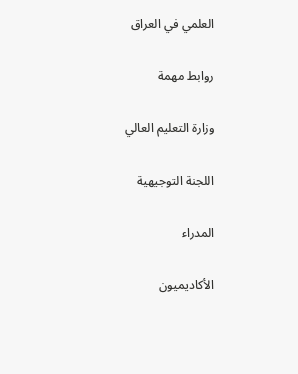العلمي في العراق

روابط مهمة

وزارة التعليم العالي

اللجنة التوجيهية

المدراء

الأكاديميون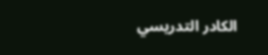الكادر التدريسي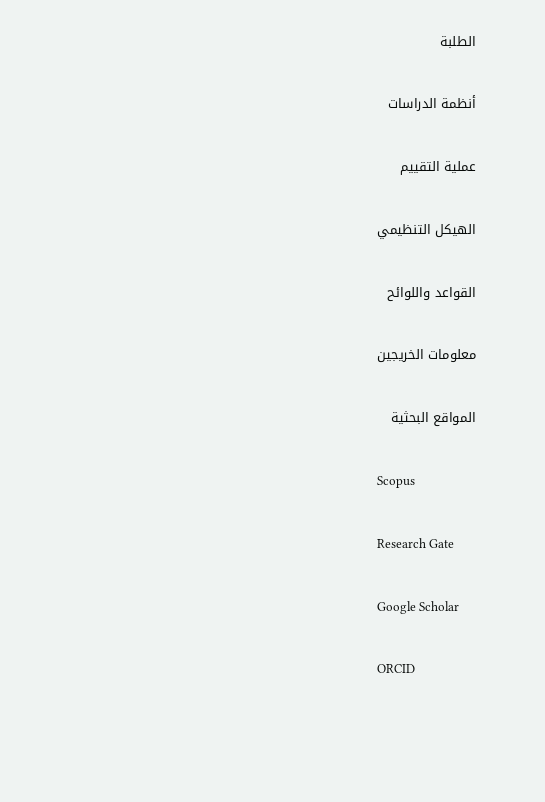الطلبة

أنظمة الدراسات

عملية التقييم

الهيكل التنظيمي

القواعد واللوائح

معلومات الخريجين

المواقع البحثية

Scopus

Research Gate

Google Scholar

ORCID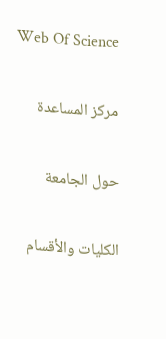Web Of Science

مركز المساعدة

حول الجامعة

الكليات والأقسام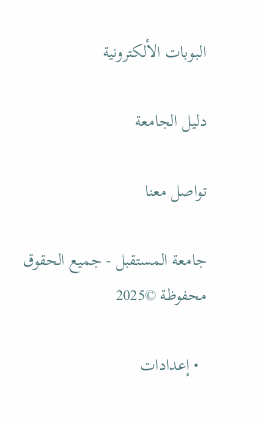البوبات الألكترونية

دليل الجامعة

تواصل معنا

جامعة المستقبل - جميع الحقوق محفوظة ©2025

  • إعدادات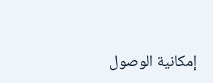إمكانية الوصول